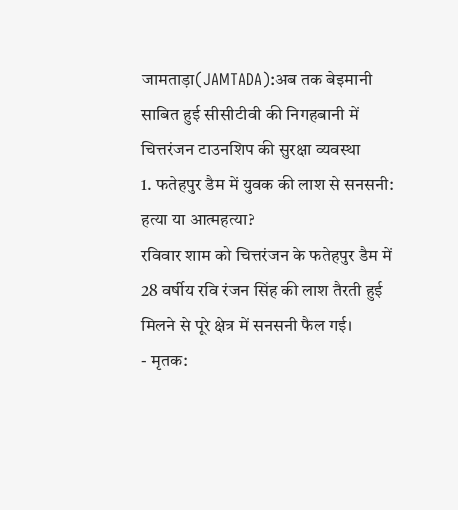जामताड़ा(JAMTADA):अब तक बेइमानी साबित हुई सीसीटीवी की निगहबानी में चित्तरंजन टाउनशिप की सुरक्षा व्यवस्था
1. फतेहपुर डैम में युवक की लाश से सनसनी: हत्या या आत्महत्या?
रविवार शाम को चित्तरंजन के फतेहपुर डैम में 28 वर्षीय रवि रंजन सिंह की लाश तैरती हुई मिलने से पूरे क्षेत्र में सनसनी फैल गई।
- मृतक: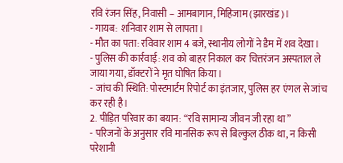रवि रंजन सिंह, निवासी – आमबागान, मिहिजाम (झारखंड)।
- गायब: शनिवार शाम से लापता।
- मौत का पता: रविवार शाम 4 बजे, स्थानीय लोगों ने डैम में शव देखा।
- पुलिस की कार्रवाई: शव को बाहर निकाल कर चित्तरंजन अस्पताल ले जाया गया, डॉक्टरों ने मृत घोषित किया।
- जांच की स्थिति: पोस्टमार्टम रिपोर्ट का इंतजार, पुलिस हर एंगल से जांच कर रही है।
2. पीड़ित परिवार का बयान: “रवि सामान्य जीवन जी रहा था”
- परिजनों के अनुसार रवि मानसिक रूप से बिल्कुल ठीक था, न किसी परेशानी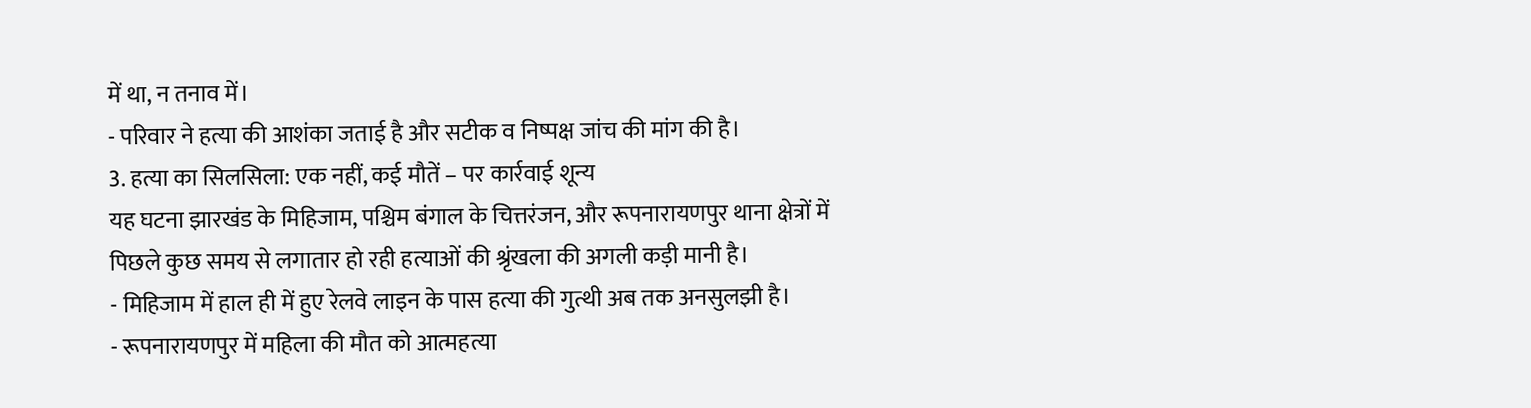में था, न तनाव में।
- परिवार ने हत्या की आशंका जताई है और सटीक व निष्पक्ष जांच की मांग की है।
3. हत्या का सिलसिला: एक नहीं, कई मौतें – पर कार्रवाई शून्य
यह घटना झारखंड के मिहिजाम, पश्चिम बंगाल के चित्तरंजन, और रूपनारायणपुर थाना क्षेत्रों में पिछले कुछ समय से लगातार हो रही हत्याओं की श्रृंखला की अगली कड़ी मानी है।
- मिहिजाम में हाल ही में हुए रेलवे लाइन के पास हत्या की गुत्थी अब तक अनसुलझी है।
- रूपनारायणपुर में महिला की मौत को आत्महत्या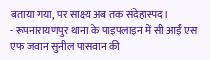बताया गया, पर साक्ष्य अब तक संदेहास्पद।
- रूपनारायणपुर थाना के पाइपलाइन में सी आईं एस एफ जवान सुनील पासवान की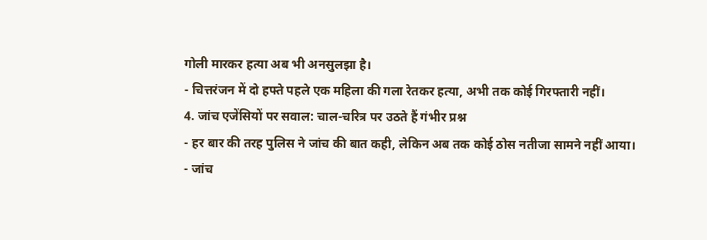गोली मारकर हत्या अब भी अनसुलझा है।
- चित्तरंजन में दो हफ्ते पहले एक महिला की गला रेतकर हत्या, अभी तक कोई गिरफ्तारी नहीं।
4. जांच एजेंसियों पर सवाल: चाल-चरित्र पर उठते हैं गंभीर प्रश्न
- हर बार की तरह पुलिस ने जांच की बात कही, लेकिन अब तक कोई ठोस नतीजा सामने नहीं आया।
- जांच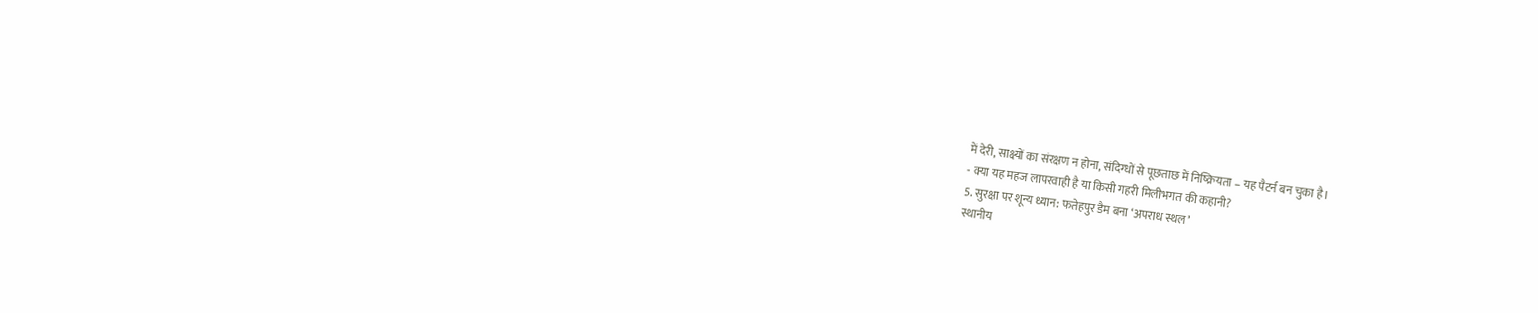में देरी, साक्ष्यों का संरक्षण न होना, संदिग्धों से पूछताछ में निष्क्रियता – यह पैटर्न बन चुका है।
- क्या यह महज लापरवाही है या किसी गहरी मिलीभगत की कहानी?
5. सुरक्षा पर शून्य ध्यान: फतेहपुर डैम बना ‘अपराध स्थल’
स्थानीय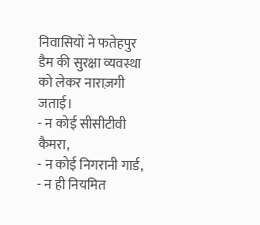निवासियों ने फतेहपुर डैम की सुरक्षा व्यवस्था को लेकर नाराज़गी जताई।
- न कोई सीसीटीवी कैमरा,
- न कोई निगरानी गार्ड,
- न ही नियमित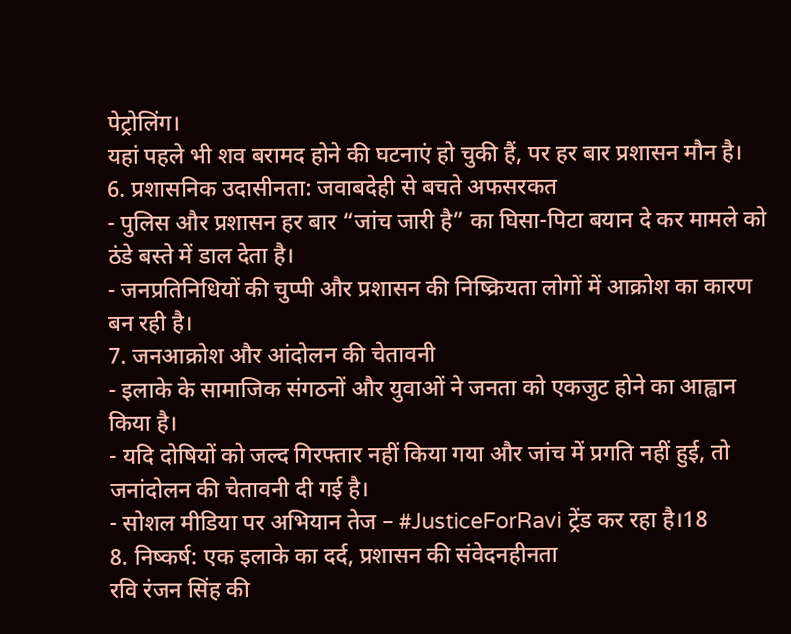पेट्रोलिंग।
यहां पहले भी शव बरामद होने की घटनाएं हो चुकी हैं, पर हर बार प्रशासन मौन है।
6. प्रशासनिक उदासीनता: जवाबदेही से बचते अफसरकत
- पुलिस और प्रशासन हर बार “जांच जारी है” का घिसा-पिटा बयान दे कर मामले को ठंडे बस्ते में डाल देता है।
- जनप्रतिनिधियों की चुप्पी और प्रशासन की निष्क्रियता लोगों में आक्रोश का कारण बन रही है।
7. जनआक्रोश और आंदोलन की चेतावनी
- इलाके के सामाजिक संगठनों और युवाओं ने जनता को एकजुट होने का आह्वान किया है।
- यदि दोषियों को जल्द गिरफ्तार नहीं किया गया और जांच में प्रगति नहीं हुई, तो जनांदोलन की चेतावनी दी गई है।
- सोशल मीडिया पर अभियान तेज – #JusticeForRavi ट्रेंड कर रहा है।18
8. निष्कर्ष: एक इलाके का दर्द, प्रशासन की संवेदनहीनता
रवि रंजन सिंह की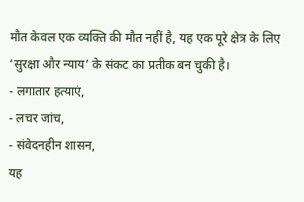मौत केवल एक व्यक्ति की मौत नहीं है, यह एक पूरे क्षेत्र के लिए ‘सुरक्षा और न्याय’ के संकट का प्रतीक बन चुकी है।
- लगातार हत्याएं,
- लचर जांच,
- संवेदनहीन शासन,
यह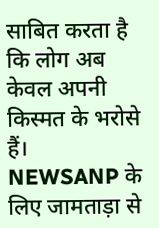साबित करता है कि लोग अब केवल अपनी किस्मत के भरोसे हैं।
NEWSANP के लिए जामताड़ा से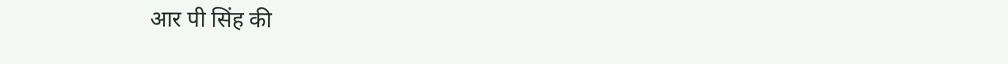आर पी सिंह की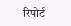रिपोर्ट